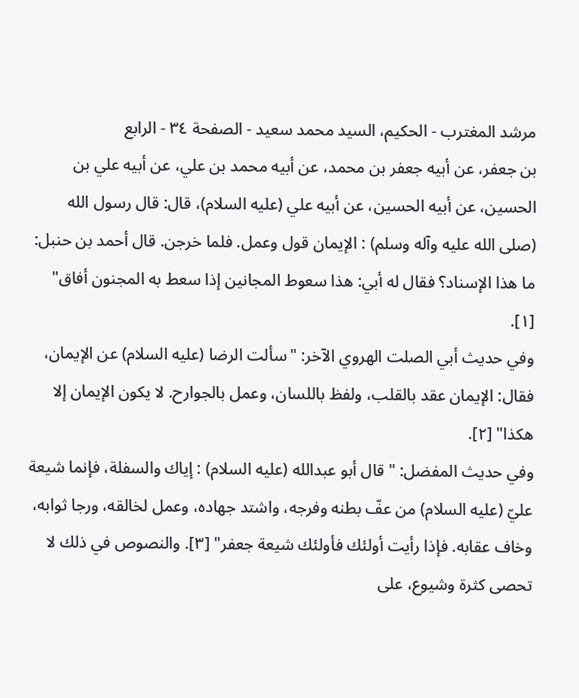مرشد المغترب - الحكيم، السيد محمد سعيد - الصفحة ٣٤ - الرابع
بن جعفر، عن أبيه جعفر بن محمد، عن أبيه محمد بن علي، عن أبيه علي بن الحسين، عن أبيه الحسين، عن أبيه علي (عليه السلام)، قال: قال رسول الله (صلى الله عليه وآله وسلم) : الإيمان قول وعمل. فلما خرجن. قال أحمد بن حنبل: ما هذا الإسناد؟ فقال له أبي: هذا سعوط المجانين إذا سعط به المجنون أفاق" [١].
وفي حديث أبي الصلت الهروي الآخر: "سألت الرضا (عليه السلام) عن الإيمان، فقال: الإيمان عقد بالقلب، ولفظ باللسان، وعمل بالجوارح. لا يكون الإيمان إلا هكذا" [٢].
وفي حديث المفضل: " قال أبو عبدالله (عليه السلام) : إياك والسفلة، فإنما شيعة عليّ (عليه السلام) من عفّ بطنه وفرجه، واشتد جهاده، وعمل لخالقه، ورجا ثوابه، وخاف عقابه. فإذا رأيت أولئك فأولئك شيعة جعفر" [٣]. والنصوص في ذلك لا تحصى كثرة وشيوع، على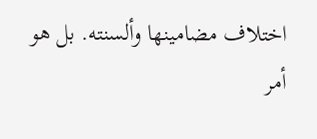اختلاف مضامينها وألسنته. بل هو أمر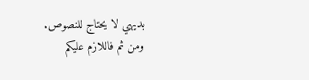بديهي لا يحتاج للنصوص.
ومن ثم فاللازم عليكم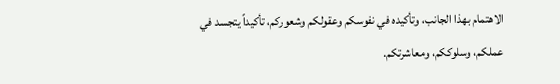الاهتمام بهذا الجانب، وتأكيده في نفوسكم وعقولكم وشعوركم، تأكيداً يتجسد في عملكم، وسلوككم، ومعاشرتكم.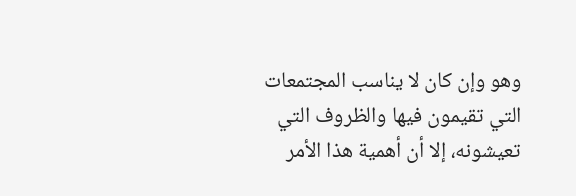وهو وإن كان لا يناسب المجتمعات التي تقيمون فيها والظروف التي تعيشونه، إلا أن أهمية هذا الأمر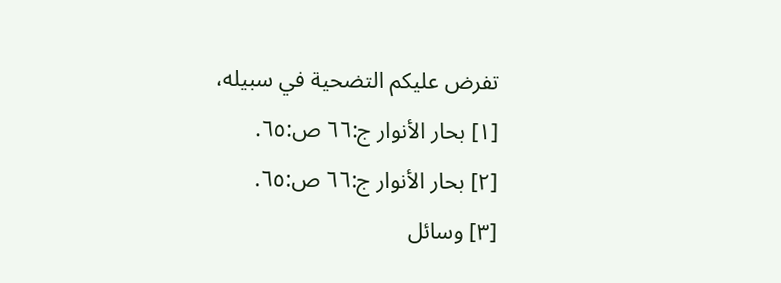تفرض عليكم التضحية في سبيله،
[١] بحار الأنوار ج:٦٦ ص:٦٥.
[٢] بحار الأنوار ج:٦٦ ص:٦٥.
[٣] وسائل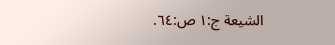الشيعة ج:١ ص:٦٤.